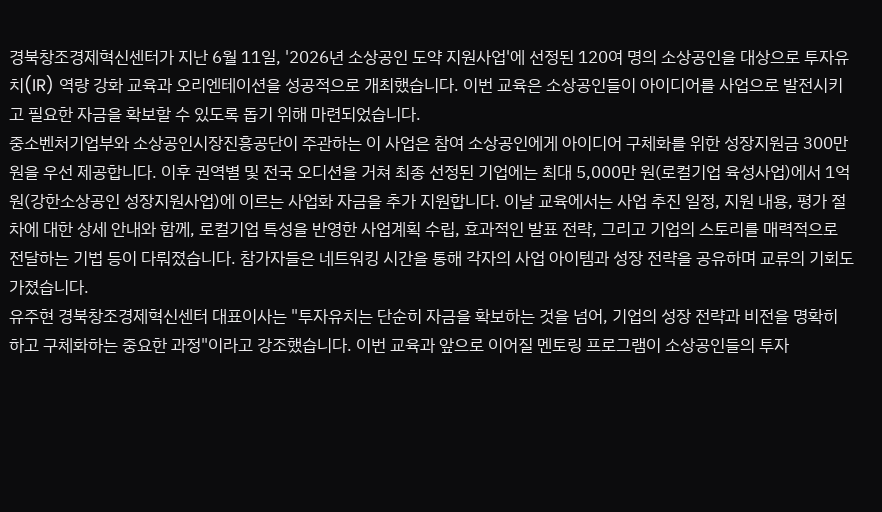경북창조경제혁신센터가 지난 6월 11일, '2026년 소상공인 도약 지원사업'에 선정된 120여 명의 소상공인을 대상으로 투자유치(IR) 역량 강화 교육과 오리엔테이션을 성공적으로 개최했습니다. 이번 교육은 소상공인들이 아이디어를 사업으로 발전시키고 필요한 자금을 확보할 수 있도록 돕기 위해 마련되었습니다.
중소벤처기업부와 소상공인시장진흥공단이 주관하는 이 사업은 참여 소상공인에게 아이디어 구체화를 위한 성장지원금 300만 원을 우선 제공합니다. 이후 권역별 및 전국 오디션을 거쳐 최종 선정된 기업에는 최대 5,000만 원(로컬기업 육성사업)에서 1억 원(강한소상공인 성장지원사업)에 이르는 사업화 자금을 추가 지원합니다. 이날 교육에서는 사업 추진 일정, 지원 내용, 평가 절차에 대한 상세 안내와 함께, 로컬기업 특성을 반영한 사업계획 수립, 효과적인 발표 전략, 그리고 기업의 스토리를 매력적으로 전달하는 기법 등이 다뤄졌습니다. 참가자들은 네트워킹 시간을 통해 각자의 사업 아이템과 성장 전략을 공유하며 교류의 기회도 가졌습니다.
유주현 경북창조경제혁신센터 대표이사는 "투자유치는 단순히 자금을 확보하는 것을 넘어, 기업의 성장 전략과 비전을 명확히 하고 구체화하는 중요한 과정"이라고 강조했습니다. 이번 교육과 앞으로 이어질 멘토링 프로그램이 소상공인들의 투자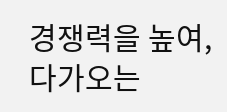경쟁력을 높여, 다가오는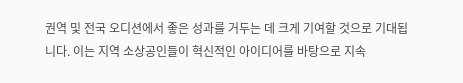권역 및 전국 오디션에서 좋은 성과를 거두는 데 크게 기여할 것으로 기대됩니다. 이는 지역 소상공인들이 혁신적인 아이디어를 바탕으로 지속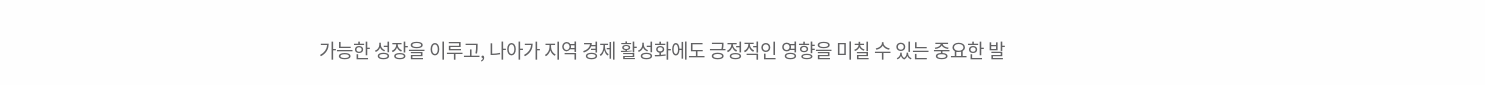가능한 성장을 이루고, 나아가 지역 경제 활성화에도 긍정적인 영향을 미칠 수 있는 중요한 발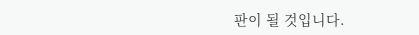판이 될 것입니다.